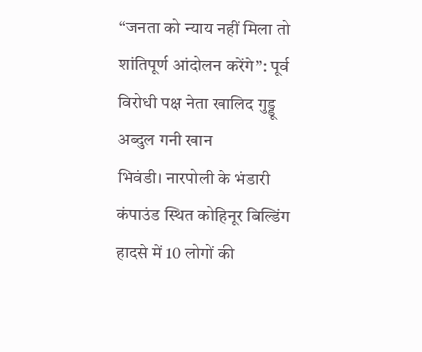“जनता को न्याय नहीं मिला तो शांतिपूर्ण आंदोलन करेंगे”: पूर्व विरोधी पक्ष नेता खालिद गुड्डू
अब्दुल गनी खान
भिवंडी। नारपोली के भंडारी कंपाउंड स्थित कोहिनूर बिल्डिंग हादसे में 10 लोगों की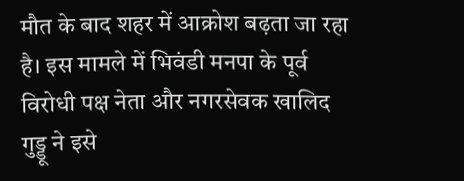मौत के बाद शहर में आक्रोश बढ़ता जा रहा है। इस मामले में भिवंडी मनपा के पूर्व विरोधी पक्ष नेता और नगरसेवक खालिद गुड्डू ने इसे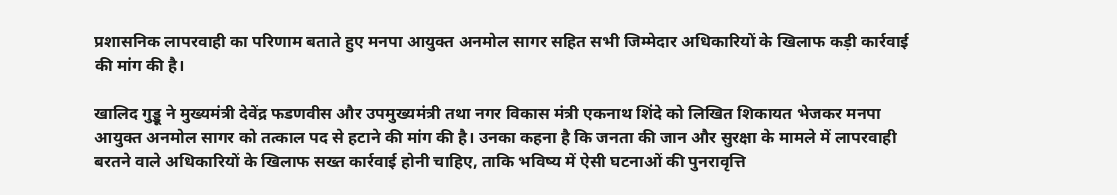प्रशासनिक लापरवाही का परिणाम बताते हुए मनपा आयुक्त अनमोल सागर सहित सभी जिम्मेदार अधिकारियों के खिलाफ कड़ी कार्रवाई की मांग की है।

खालिद गुड्डू ने मुख्यमंत्री देवेंद्र फडणवीस और उपमुख्यमंत्री तथा नगर विकास मंत्री एकनाथ शिंदे को लिखित शिकायत भेजकर मनपा आयुक्त अनमोल सागर को तत्काल पद से हटाने की मांग की है। उनका कहना है कि जनता की जान और सुरक्षा के मामले में लापरवाही बरतने वाले अधिकारियों के खिलाफ सख्त कार्रवाई होनी चाहिए, ताकि भविष्य में ऐसी घटनाओं की पुनरावृत्ति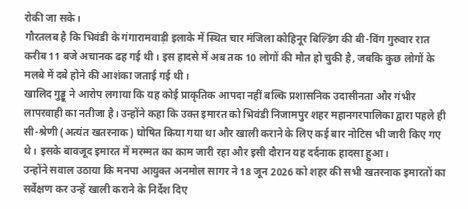रोकी जा सके।
गौरतलब है कि भिवंडी के गंगारामवाड़ी इलाके में स्थित चार मंजिला कोहिनूर बिल्डिंग की बी-विंग गुरुवार रात करीब 11 बजे अचानक ढह गई थी। इस हादसे में अब तक 10 लोगों की मौत हो चुकी है, जबकि कुछ लोगों के मलबे में दबे होने की आशंका जताई गई थी।
खालिद गुड्डू ने आरोप लगाया कि यह कोई प्राकृतिक आपदा नहीं बल्कि प्रशासनिक उदासीनता और गंभीर लापरवाही का नतीजा है। उन्होंने कहा कि उक्त इमारत को भिवंडी निजामपुर शहर महानगरपालिका द्वारा पहले ही सी-श्रेणी (अत्यंत खतरनाक) घोषित किया गया था और खाली कराने के लिए कई बार नोटिस भी जारी किए गए थे। इसके बावजूद इमारत में मरम्मत का काम जारी रहा और इसी दौरान यह दर्दनाक हादसा हुआ।
उन्होंने सवाल उठाया कि मनपा आयुक्त अनमोल सागर ने 18 जून 2026 को शहर की सभी खतरनाक इमारतों का सर्वेक्षण कर उन्हें खाली कराने के निर्देश दिए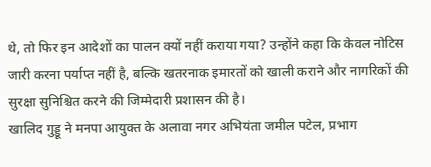थे, तो फिर इन आदेशों का पालन क्यों नहीं कराया गया? उन्होंने कहा कि केवल नोटिस जारी करना पर्याप्त नहीं है, बल्कि खतरनाक इमारतों को खाली कराने और नागरिकों की सुरक्षा सुनिश्चित करने की जिम्मेदारी प्रशासन की है।
खालिद गुड्डू ने मनपा आयुक्त के अलावा नगर अभियंता जमील पटेल, प्रभाग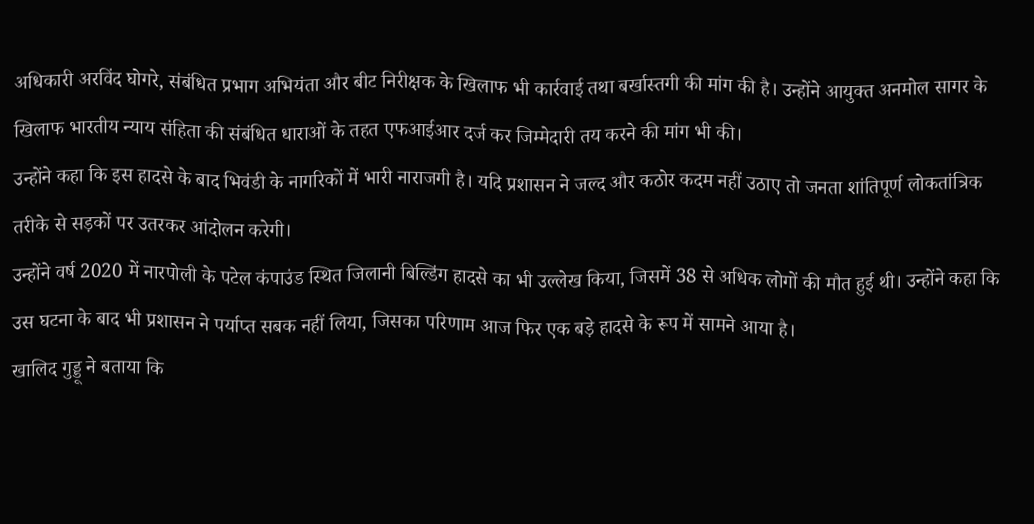अधिकारी अरविंद घोगरे, संबंधित प्रभाग अभियंता और बीट निरीक्षक के खिलाफ भी कार्रवाई तथा बर्खास्तगी की मांग की है। उन्होंने आयुक्त अनमोल सागर के खिलाफ भारतीय न्याय संहिता की संबंधित धाराओं के तहत एफआईआर दर्ज कर जिम्मेदारी तय करने की मांग भी की।
उन्होंने कहा कि इस हादसे के बाद भिवंडी के नागरिकों में भारी नाराजगी है। यदि प्रशासन ने जल्द और कठोर कदम नहीं उठाए तो जनता शांतिपूर्ण लोकतांत्रिक तरीके से सड़कों पर उतरकर आंदोलन करेगी।
उन्होंने वर्ष 2020 में नारपोली के पटेल कंपाउंड स्थित जिलानी बिल्डिंग हादसे का भी उल्लेख किया, जिसमें 38 से अधिक लोगों की मौत हुई थी। उन्होंने कहा कि उस घटना के बाद भी प्रशासन ने पर्याप्त सबक नहीं लिया, जिसका परिणाम आज फिर एक बड़े हादसे के रूप में सामने आया है।
खालिद गुड्डू ने बताया कि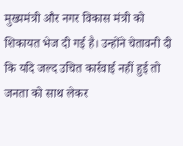मुख्यमंत्री और नगर विकास मंत्री को शिकायत भेज दी गई है। उन्होंने चेतावनी दी कि यदि जल्द उचित कार्रवाई नहीं हुई तो जनता को साथ लेकर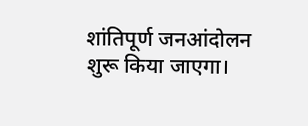शांतिपूर्ण जनआंदोलन शुरू किया जाएगा।